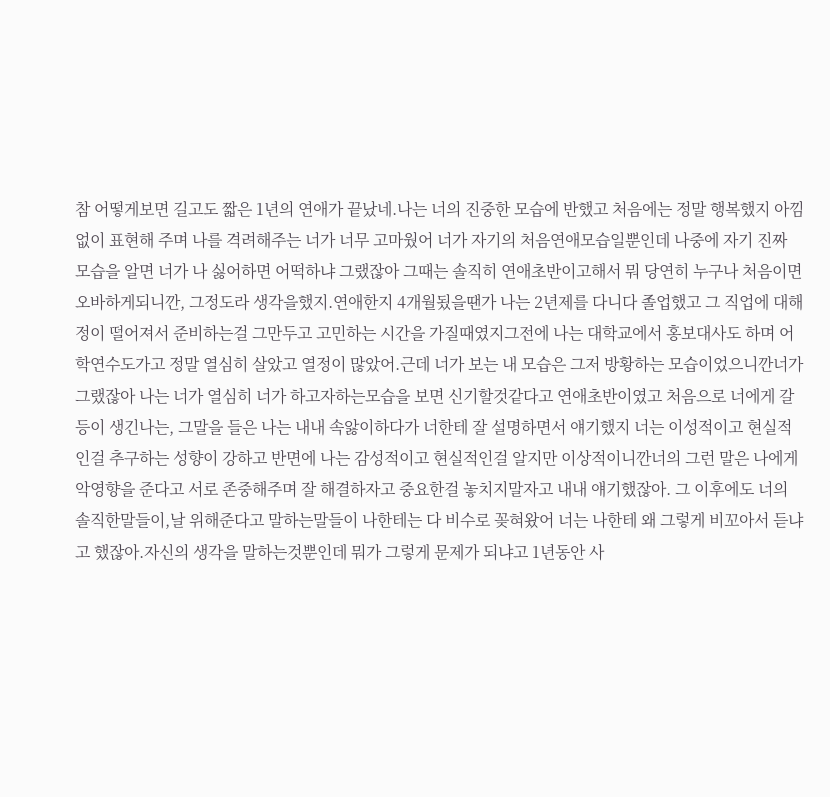참 어떻게보면 길고도 짧은 1년의 연애가 끝났네.나는 너의 진중한 모습에 반했고 처음에는 정말 행복했지 아낌없이 표현해 주며 나를 격려해주는 너가 너무 고마웠어 너가 자기의 처음연애모습일뿐인데 나중에 자기 진짜 모습을 알면 너가 나 싫어하면 어떡하냐 그랬잖아 그때는 솔직히 연애초반이고해서 뭐 당연히 누구나 처음이면오바하게되니깐, 그정도라 생각을했지.연애한지 4개월됬을땐가 나는 2년제를 다니다 졸업했고 그 직업에 대해 정이 떨어져서 준비하는걸 그만두고 고민하는 시간을 가질때였지그전에 나는 대학교에서 홍보대사도 하며 어학연수도가고 정말 열심히 살았고 열정이 많았어.근데 너가 보는 내 모습은 그저 방황하는 모습이었으니깐너가 그랬잖아 나는 너가 열심히 너가 하고자하는모습을 보면 신기할것같다고 연애초반이였고 처음으로 너에게 갈등이 생긴나는, 그말을 들은 나는 내내 속앓이하다가 너한테 잘 설명하면서 얘기했지 너는 이성적이고 현실적인걸 추구하는 성향이 강하고 반면에 나는 감성적이고 현실적인걸 알지만 이상적이니깐너의 그런 말은 나에게 악영향을 준다고 서로 존중해주며 잘 해결하자고 중요한걸 놓치지말자고 내내 얘기했잖아. 그 이후에도 너의 솔직한말들이,날 위해준다고 말하는말들이 나한테는 다 비수로 꽂혀왔어 너는 나한테 왜 그렇게 비꼬아서 듣냐고 했잖아.자신의 생각을 말하는것뿐인데 뭐가 그렇게 문제가 되냐고 1년동안 사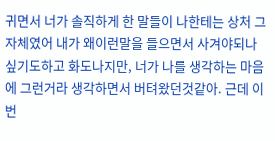귀면서 너가 솔직하게 한 말들이 나한테는 상처 그자체였어 내가 왜이런말을 들으면서 사겨야되나 싶기도하고 화도나지만, 너가 나를 생각하는 마음에 그런거라 생각하면서 버텨왔던것같아. 근데 이번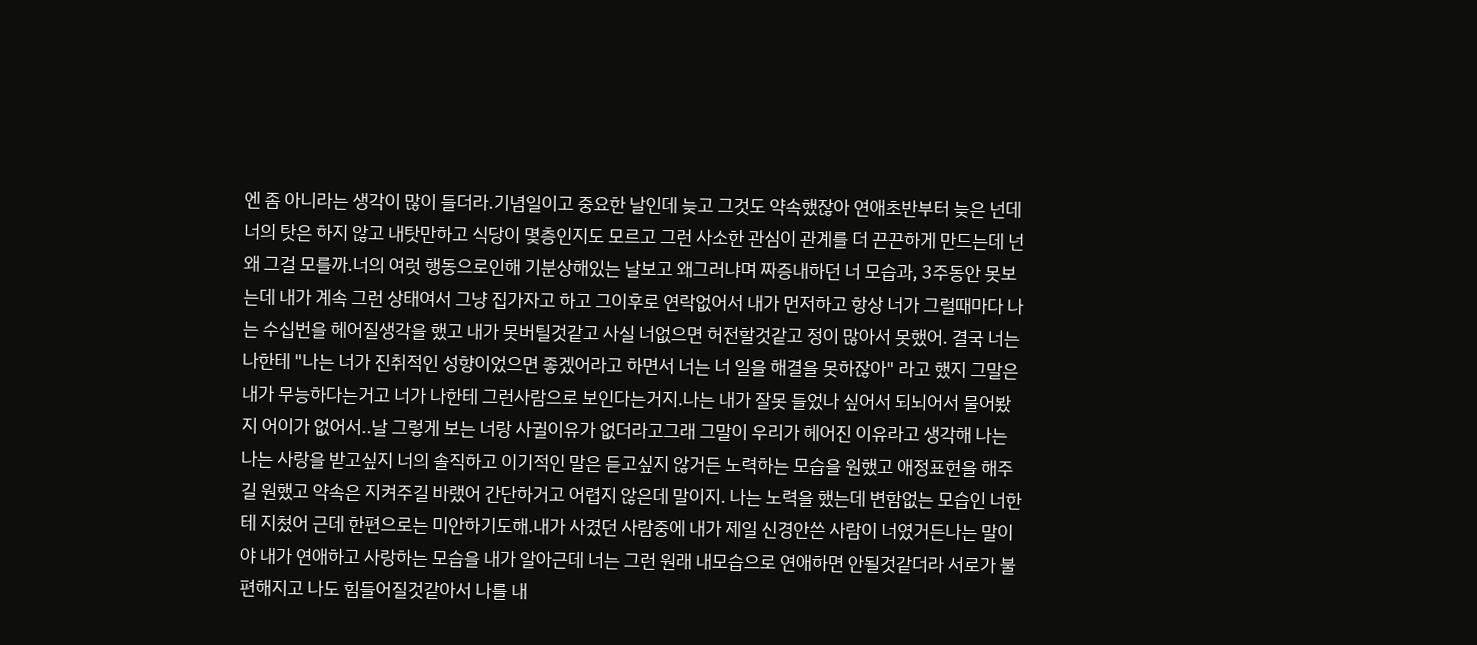엔 좀 아니라는 생각이 많이 들더라.기념일이고 중요한 날인데 늦고 그것도 약속했잖아 연애초반부터 늦은 넌데 너의 탓은 하지 않고 내탓만하고 식당이 몇층인지도 모르고 그런 사소한 관심이 관계를 더 끈끈하게 만드는데 넌 왜 그걸 모를까.너의 여럿 행동으로인해 기분상해있는 날보고 왜그러냐며 짜증내하던 너 모습과, 3주동안 못보는데 내가 계속 그런 상태여서 그냥 집가자고 하고 그이후로 연락없어서 내가 먼저하고 항상 너가 그럴때마다 나는 수십번을 헤어질생각을 했고 내가 못버틸것같고 사실 너없으면 허전할것같고 정이 많아서 못했어. 결국 너는 나한테 "나는 너가 진취적인 성향이었으면 좋겠어라고 하면서 너는 너 일을 해결을 못하잖아" 라고 했지 그말은 내가 무능하다는거고 너가 나한테 그런사람으로 보인다는거지.나는 내가 잘못 들었나 싶어서 되뇌어서 물어봤지 어이가 없어서..날 그렇게 보는 너랑 사귈이유가 없더라고그래 그말이 우리가 헤어진 이유라고 생각해 나는 나는 사랑을 받고싶지 너의 솔직하고 이기적인 말은 듣고싶지 않거든 노력하는 모습을 원했고 애정표현을 해주길 원했고 약속은 지켜주길 바랬어 간단하거고 어렵지 않은데 말이지. 나는 노력을 했는데 변함없는 모습인 너한테 지쳤어 근데 한편으로는 미안하기도해.내가 사겼던 사람중에 내가 제일 신경안쓴 사람이 너였거든나는 말이야 내가 연애하고 사랑하는 모습을 내가 알아근데 너는 그런 원래 내모습으로 연애하면 안될것같더라 서로가 불편해지고 나도 힘들어질것같아서 나를 내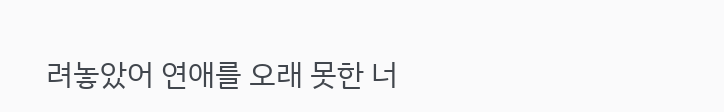려놓았어 연애를 오래 못한 너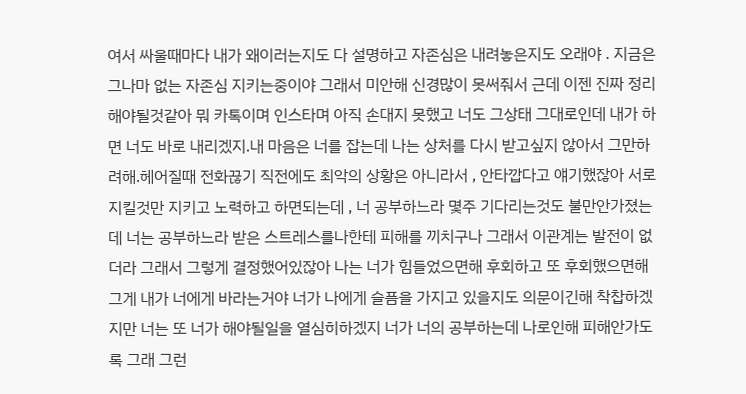여서 싸울때마다 내가 왜이러는지도 다 설명하고 자존심은 내려놓은지도 오래야 . 지금은 그나마 없는 자존심 지키는중이야 그래서 미안해 신경많이 못써줘서 근데 이젠 진짜 정리해야될것같아 뭐 카톡이며 인스타며 아직 손대지 못했고 너도 그상태 그대로인데 내가 하면 너도 바로 내리겠지.내 마음은 너를 잡는데 나는 상처를 다시 받고싶지 않아서 그만하려해.헤어질때 전화끊기 직전에도 최악의 상황은 아니라서 , 안타깝다고 얘기했잖아 서로 지킬것만 지키고 노력하고 하면되는데 , 너 공부하느라 몇주 기다리는것도 불만안가졌는데 너는 공부하느라 받은 스트레스를나한테 피해를 끼치구나 그래서 이관계는 발전이 없더라 그래서 그렇게 결정했어있잖아 나는 너가 힘들었으면해 후회하고 또 후회했으면해 그게 내가 너에게 바라는거야 너가 나에게 슬픔을 가지고 있을지도 의문이긴해 착찹하겠지만 너는 또 너가 해야될일을 열심히하겠지 너가 너의 공부하는데 나로인해 피해안가도록 그래 그런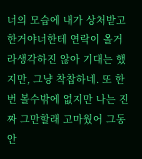너의 모습에 내가 상처받고 한거야너한테 연락이 올거라생각하진 않아 기대는 했지만, 그냥 착찹하네. 또 한번 볼수밖에 없지만 나는 진짜 그만할래 고마웠어 그동안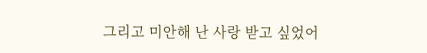그리고 미안해 난 사랑 받고 싶었어